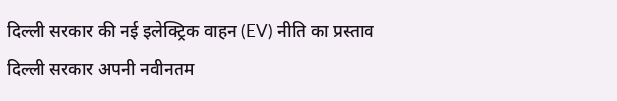दिल्ली सरकार की नई इलेक्ट्रिक वाहन (EV) नीति का प्रस्ताव
दिल्ली सरकार अपनी नवीनतम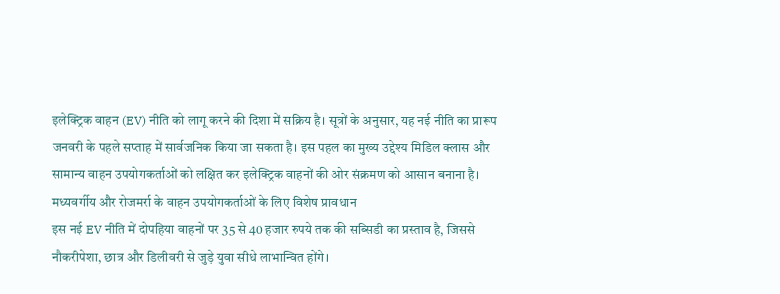इलेक्ट्रिक वाहन (EV) नीति को लागू करने की दिशा में सक्रिय है। सूत्रों के अनुसार, यह नई नीति का प्रारूप जनवरी के पहले सप्ताह में सार्वजनिक किया जा सकता है। इस पहल का मुख्य उद्देश्य मिडिल क्लास और सामान्य वाहन उपयोगकर्ताओं को लक्षित कर इलेक्ट्रिक वाहनों की ओर संक्रमण को आसान बनाना है।
मध्यवर्गीय और रोजमर्रा के वाहन उपयोगकर्ताओं के लिए विशेष प्रावधान
इस नई EV नीति में दोपहिया वाहनों पर 35 से 40 हजार रुपये तक की सब्सिडी का प्रस्ताव है, जिससे नौकरीपेशा, छात्र और डिलीवरी से जुड़े युवा सीधे लाभान्वित होंगे।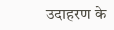उदाहरण के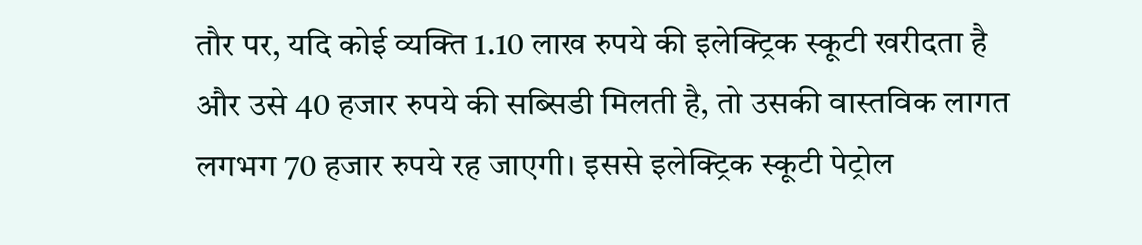तौर पर, यदि कोई व्यक्ति 1.10 लाख रुपये की इलेक्ट्रिक स्कूटी खरीदता है और उसे 40 हजार रुपये की सब्सिडी मिलती है, तो उसकी वास्तविक लागत लगभग 70 हजार रुपये रह जाएगी। इससे इलेक्ट्रिक स्कूटी पेट्रोल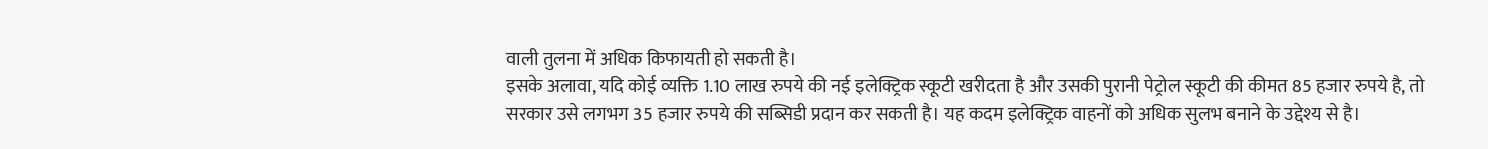वाली तुलना में अधिक किफायती हो सकती है।
इसके अलावा, यदि कोई व्यक्ति 1.10 लाख रुपये की नई इलेक्ट्रिक स्कूटी खरीदता है और उसकी पुरानी पेट्रोल स्कूटी की कीमत 85 हजार रुपये है, तो सरकार उसे लगभग 35 हजार रुपये की सब्सिडी प्रदान कर सकती है। यह कदम इलेक्ट्रिक वाहनों को अधिक सुलभ बनाने के उद्देश्य से है।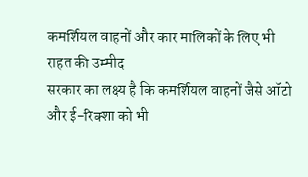कमर्शियल वाहनों और कार मालिकों के लिए भी राहत की उम्मीद
सरकार का लक्ष्य है कि कमर्शियल वाहनों जैसे ऑटो और ई-रिक्शा को भी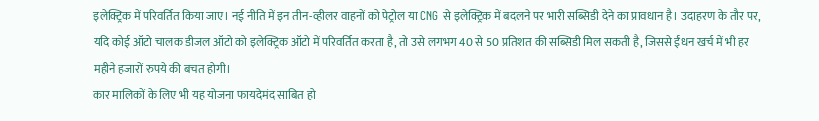इलेक्ट्रिक में परिवर्तित किया जाए। नई नीति में इन तीन-व्हीलर वाहनों को पेट्रोल या CNG से इलेक्ट्रिक में बदलने पर भारी सब्सिडी देने का प्रावधान है। उदाहरण के तौर पर, यदि कोई ऑटो चालक डीजल ऑटो को इलेक्ट्रिक ऑटो में परिवर्तित करता है, तो उसे लगभग 40 से 50 प्रतिशत की सब्सिडी मिल सकती है, जिससे ईंधन खर्च में भी हर महीने हजारों रुपये की बचत होगी।
कार मालिकों के लिए भी यह योजना फायदेमंद साबित हो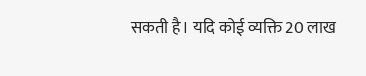सकती है। यदि कोई व्यक्ति 20 लाख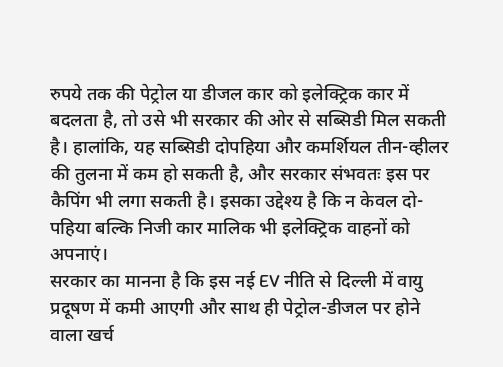रुपये तक की पेट्रोल या डीजल कार को इलेक्ट्रिक कार में बदलता है, तो उसे भी सरकार की ओर से सब्सिडी मिल सकती है। हालांकि, यह सब्सिडी दोपहिया और कमर्शियल तीन-व्हीलर की तुलना में कम हो सकती है, और सरकार संभवतः इस पर कैपिंग भी लगा सकती है। इसका उद्देश्य है कि न केवल दो-पहिया बल्कि निजी कार मालिक भी इलेक्ट्रिक वाहनों को अपनाएं।
सरकार का मानना है कि इस नई EV नीति से दिल्ली में वायु प्रदूषण में कमी आएगी और साथ ही पेट्रोल-डीजल पर होने वाला खर्च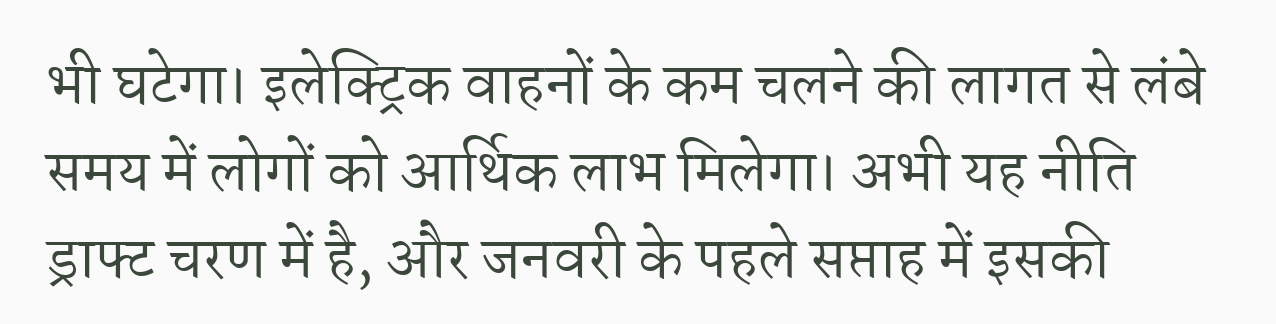भी घटेगा। इलेक्ट्रिक वाहनों के कम चलने की लागत से लंबे समय में लोगों को आर्थिक लाभ मिलेगा। अभी यह नीति ड्राफ्ट चरण में है, और जनवरी के पहले सप्ताह में इसकी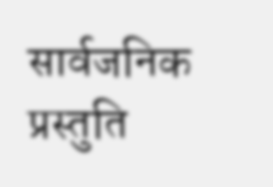सार्वजनिक प्रस्तुति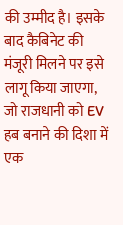की उम्मीद है। इसके बाद कैबिनेट की मंजूरी मिलने पर इसे लागू किया जाएगा, जो राजधानी को EV हब बनाने की दिशा में एक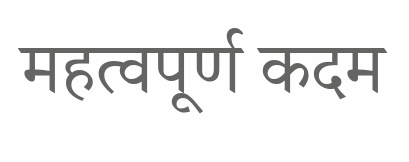महत्वपूर्ण कदम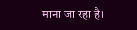माना जा रहा है।